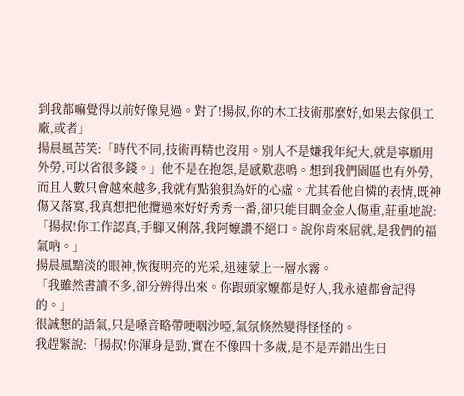到我都嘛覺得以前好像見過。對了!揚叔,你的木工技術那麼好,如果去傢俱工廠,或者」
揚晨風苦笑:「時代不同,技術再精也沒用。別人不是嫌我年紀大,就是寧願用外勞,可以省很多錢。」他不是在抱怨,是感歎悲鳴。想到我們園區也有外勞,而且人數只會越來越多,我就有點狼狽為奸的心虛。尤其看他自憐的表情,既神傷又落寞,我真想把他攬過來好好秀秀一番,卻只能目睭金金人傷重,莊重地說:「揚叔!你工作認真,手腳又俐落,我阿嬤讚不絕口。說你肯來屈就,是我們的福氣吶。」
揚晨風黯淡的眼神,恢復明亮的光采,迅速蒙上一層水霧。
「我雖然書讀不多,卻分辨得出來。你跟頭家嬤都是好人,我永遠都會記得的。」
很誠懇的語氣,只是嗓音略帶哽咽沙啞,氣氛倏然變得怪怪的。
我趕緊說:「揚叔!你渾身是勁,實在不像四十多歲,是不是弄錯出生日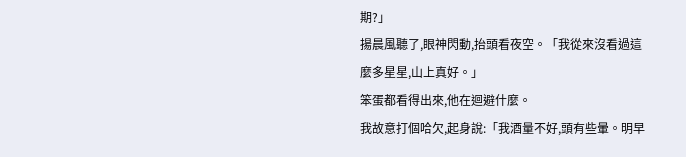期?」
揚晨風聽了,眼神閃動,抬頭看夜空。「我從來沒看過這麼多星星,山上真好。」
笨蛋都看得出來,他在迴避什麼。
我故意打個哈欠,起身說:「我酒量不好,頭有些暈。明早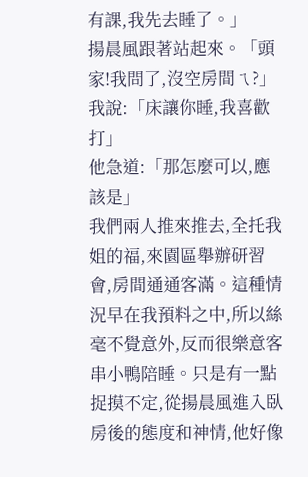有課,我先去睡了。」
揚晨風跟著站起來。「頭家!我問了,沒空房間ㄟ?」
我說:「床讓你睡,我喜歡打」
他急道:「那怎麼可以,應該是」
我們兩人推來推去,全托我姐的福,來園區舉辦研習會,房間通通客滿。這種情況早在我預料之中,所以絲毫不覺意外,反而很樂意客串小鴨陪睡。只是有一點捉摸不定,從揚晨風進入臥房後的態度和神情,他好像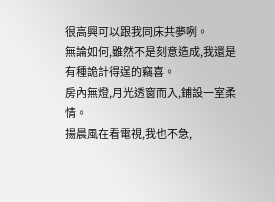很高興可以跟我同床共夢咧。
無論如何,雖然不是刻意造成,我還是有種詭計得逞的竊喜。
房內無燈,月光透窗而入,鋪設一室柔情。
揚晨風在看電視,我也不急,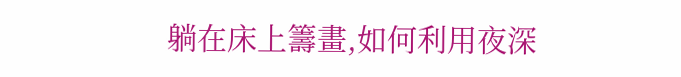躺在床上籌畫,如何利用夜深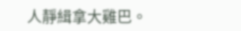人靜緝拿大雞巴。